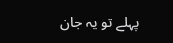پہلے تو یہ جان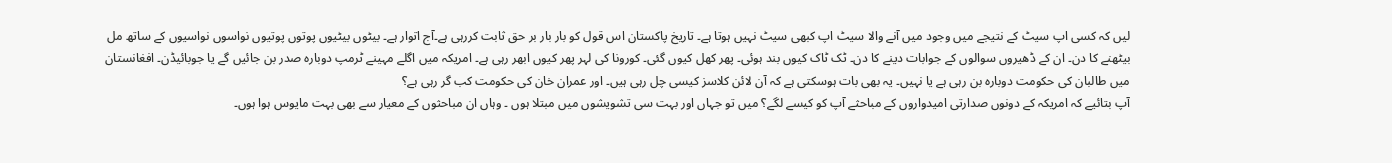لیں کہ کسی اپ سیٹ کے نتیجے میں وجود میں آنے والا سیٹ اپ کبھی سیٹ نہیں ہوتا ہے۔ تاریخ پاکستان اس قول کو بار بار بر حق ثابت کررہی ہے۔آج اتوار ہے۔ بیٹوں بیٹیوں پوتوں پوتیوں نواسوں نواسیوں کے ساتھ مل بیٹھنے کا دن۔ ان کے ڈھیروں سوالوں کے جوابات دینے کا دن۔ ٹک ٹاک کیوں بند ہوئی۔ پھر کھل کیوں گئی۔ کورونا کی لہر پھر کیوں ابھر رہی ہے۔ امریکہ میں اگلے مہینے ٹرمپ دوبارہ صدر بن جائیں گے یا جوبائیڈن۔ افغانستان میں طالبان کی حکومت دوبارہ بن رہی ہے یا نہیں۔ یہ بھی بات ہوسکتی ہے کہ آن لائن کلاسز کیسی چل رہی ہیں۔ اور عمران خان کی حکومت کب گر رہی ہے؟
آپ بتائیے کہ امریکہ کے دونوں صدارتی امیدواروں کے مباحثے آپ کو کیسے لگے؟ میں تو جہاں اور بہت سی تشویشوں میں مبتلا ہوں ۔ وہاں ان مباحثوں کے معیار سے بھی بہت مایوس ہوا ہوں۔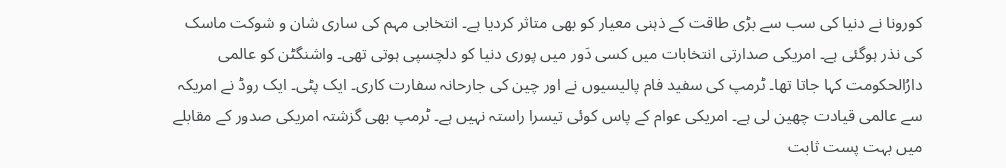کورونا نے دنیا کی سب سے بڑی طاقت کے ذہنی معیار کو بھی متاثر کردیا ہے۔ انتخابی مہم کی ساری شان و شوکت ماسک کی نذر ہوگئی ہے۔ امریکی صدارتی انتخابات میں کسی دَور میں پوری دنیا کو دلچسپی ہوتی تھی۔ واشنگٹن کو عالمی دارُالحکومت کہا جاتا تھا۔ ٹرمپ کی سفید فام پالیسیوں نے اور چین کی جارحانہ سفارت کاری۔ ایک پٹی۔ ایک روڈ نے امریکہ سے عالمی قیادت چھین لی ہے۔ امریکی عوام کے پاس کوئی تیسرا راستہ نہیں ہے۔ ٹرمپ بھی گزشتہ امریکی صدور کے مقابلے میں بہت پست ثابت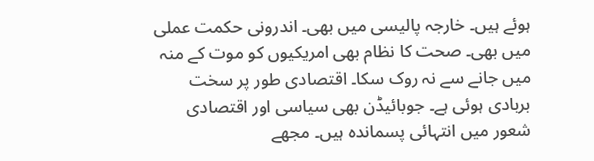ہوئے ہیں۔ خارجہ پالیسی میں بھی۔ اندرونی حکمت عملی میں بھی۔ صحت کا نظام بھی امریکیوں کو موت کے منہ میں جانے سے نہ روک سکا۔ اقتصادی طور پر سخت بربادی ہوئی ہے۔ جوبائیڈن بھی سیاسی اور اقتصادی شعور میں انتہائی پسماندہ ہیں۔ مجھے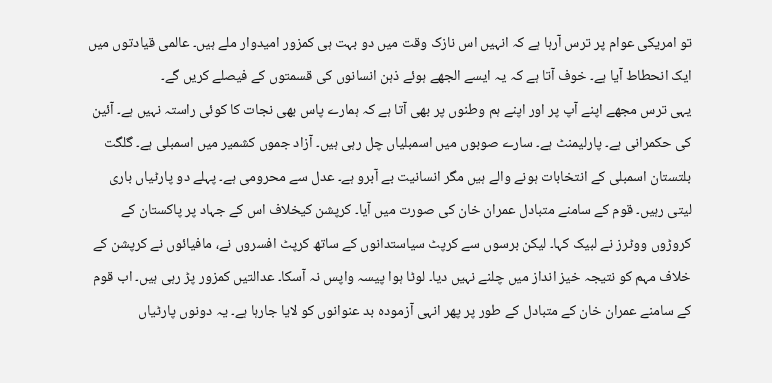تو امریکی عوام پر ترس آرہا ہے کہ انہیں اس نازک وقت میں دو بہت ہی کمزور امیدوار ملے ہیں۔ عالمی قیادتوں میں ایک انحطاط آیا ہے۔ خوف آتا ہے کہ یہ ایسے الجھے ہوئے ذہن انسانوں کی قسمتوں کے فیصلے کریں گے۔
یہی ترس مجھے اپنے آپ پر اور اپنے ہم وطنوں پر بھی آتا ہے کہ ہمارے پاس بھی نجات کا کوئی راستہ نہیں ہے۔ آئین کی حکمرانی ہے۔ پارلیمنٹ ہے۔ سارے صوبوں میں اسمبلیاں چل رہی ہیں۔ آزاد جموں کشمیر میں اسمبلی ہے۔ گلگت بلتستان اسمبلی کے انتخابات ہونے والے ہیں مگر انسانیت بے آبرو ہے۔ عدل سے محرومی ہے۔ پہلے دو پارٹیاں باری لیتی رہیں۔ قوم کے سامنے متبادل عمران خان کی صورت میں آیا۔ کرپشن کیخلاف اس کے جہاد پر پاکستان کے کروڑوں ووٹرز نے لبیک کہا۔ لیکن برسوں سے کرپٹ سیاستدانوں کے ساتھ کرپٹ افسروں نے، مافیائوں نے کرپشن کے خلاف مہم کو نتیجہ خیز انداز میں چلنے نہیں دیا۔ لوٹا ہوا پیسہ واپس نہ آسکا۔ عدالتیں کمزور پڑ رہی ہیں۔ اب قوم کے سامنے عمران خان کے متبادل کے طور پر پھر انہی آزمودہ بد عنوانوں کو لایا جارہا ہے۔ یہ دونوں پارٹیاں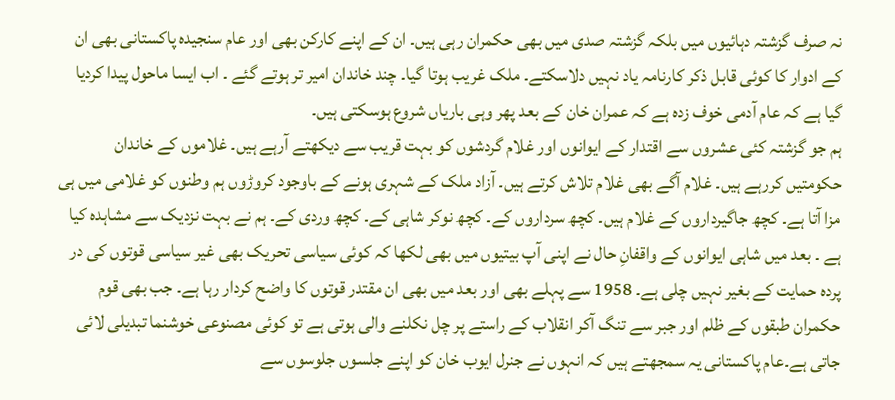نہ صرف گزشتہ دہائیوں میں بلکہ گزشتہ صدی میں بھی حکمران رہی ہیں۔ ان کے اپنے کارکن بھی اور عام سنجیدہ پاکستانی بھی ان کے ادوار کا کوئی قابل ذکر کارنامہ یاد نہیں دلاسکتے۔ ملک غریب ہوتا گیا۔ چند خاندان امیر تر ہوتے گئے ۔ اب ایسا ماحول پیدا کردیا گیا ہے کہ عام آدمی خوف زدہ ہے کہ عمران خان کے بعد پھر وہی باریاں شروع ہوسکتی ہیں۔
ہم جو گزشتہ کئی عشروں سے اقتدار کے ایوانوں اور غلام گردشوں کو بہت قریب سے دیکھتے آرہے ہیں۔ غلاموں کے خاندان حکومتیں کررہے ہیں۔ غلام آگے بھی غلام تلاش کرتے ہیں۔ آزاد ملک کے شہری ہونے کے باوجود کروڑوں ہم وطنوں کو غلامی میں ہی مزا آتا ہے۔ کچھ جاگیرداروں کے غلام ہیں۔ کچھ سرداروں کے۔ کچھ نوکر شاہی کے۔ کچھ وردی کے۔ ہم نے بہت نزدیک سے مشاہدہ کیا ہے ۔ بعد میں شاہی ایوانوں کے واقفانِ حال نے اپنی آپ بیتیوں میں بھی لکھا کہ کوئی سیاسی تحریک بھی غیر سیاسی قوتوں کی در پردہ حمایت کے بغیر نہیں چلی ہے۔ 1958 سے پہلے بھی اور بعد میں بھی ان مقتدر قوتوں کا واضح کردار رہا ہے۔ جب بھی قوم حکمران طبقوں کے ظلم اور جبر سے تنگ آکر انقلاب کے راستے پر چل نکلنے والی ہوتی ہے تو کوئی مصنوعی خوشنما تبدیلی لائی جاتی ہے۔عام پاکستانی یہ سمجھتے ہیں کہ انہوں نے جنرل ایوب خان کو اپنے جلسوں جلوسوں سے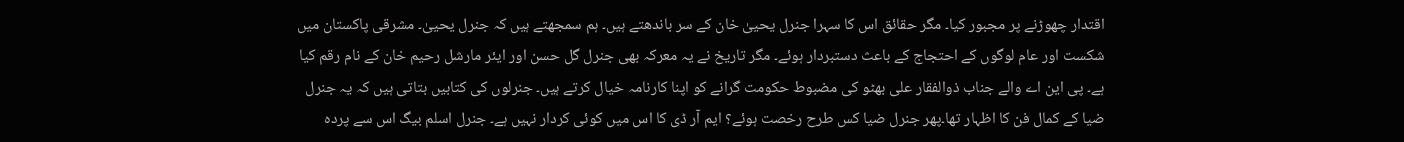اقتدار چھوڑنے پر مجبور کیا۔ مگر حقائق اس کا سہرا جنرل یحییٰ خان کے سر باندھتے ہیں۔ ہم سمجھتے ہیں کہ جنرل یحییٰ۔ مشرقی پاکستان میں شکست اور عام لوگوں کے احتجاج کے باعث دستبردار ہوئے۔ مگر تاریخ نے یہ معرکہ بھی جنرل گل حسن اور ایئر مارشل رحیم خان کے نام رقم کیا ہے۔ پی این اے والے جناب ذوالفقار علی بھٹو کی مضبوط حکومت گرانے کو اپنا کارنامہ خیال کرتے ہیں۔ جنرلوں کی کتابیں بتاتی ہیں کہ یہ جنرل ضیا کے کمال فن کا اظہار تھا۔پھر جنرل ضیا کس طرح رخصت ہوئے؟ ایم آر ڈی کا اس میں کوئی کردار نہیں ہے۔ جنرل اسلم بیگ اس سے پردہ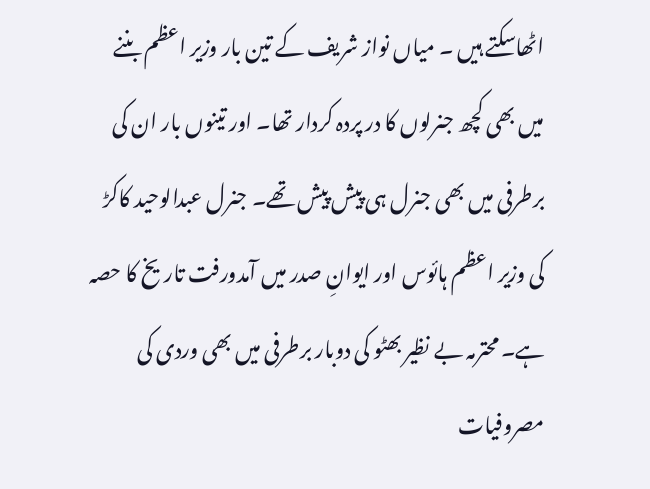اٹھاسکتے ہیں ۔ میاں نواز شریف کے تین بار وزیر اعظم بننے میں بھی کچھ جنرلوں کا در پردہ کردار تھا۔ اور تینوں بار ان کی برطرفی میں بھی جنرل ہی پیش پیش تھے۔ جنرل عبدالوحید کاکڑ کی وزیر اعظم ہائوس اور ایوانِ صدر میں آمدورفت تاریخ کا حصہ ہے۔ محترمہ بے نظیر بھٹو کی دوبار برطرفی میں بھی وردی کی مصروفیات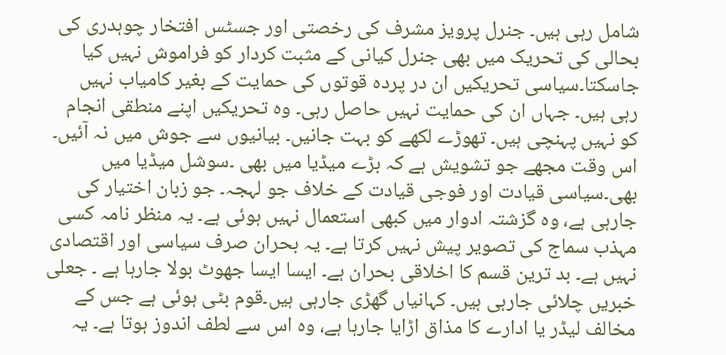شامل رہی ہیں۔ جنرل پرویز مشرف کی رخصتی اور جسٹس افتخار چوہدری کی بحالی کی تحریک میں بھی جنرل کیانی کے مثبت کردار کو فراموش نہیں کیا جاسکتا۔سیاسی تحریکیں ان در پردہ قوتوں کی حمایت کے بغیر کامیاب نہیں رہی ہیں۔ جہاں ان کی حمایت نہیں حاصل رہی۔ وہ تحریکیں اپنے منطقی انجام کو نہیں پہنچی ہیں۔ تھوڑے لکھے کو بہت جانیں۔ بیانیوں سے جوش میں نہ آئیں۔
اس وقت مجھے جو تشویش ہے کہ بڑے میڈیا میں بھی ۔سوشل میڈیا میں بھی۔سیاسی قیادت اور فوجی قیادت کے خلاف جو لہجہ۔ جو زبان اختیار کی جارہی ہے، وہ گزشتہ ادوار میں کبھی استعمال نہیں ہوئی ہے۔ یہ منظر نامہ کسی مہذب سماج کی تصویر پیش نہیں کرتا ہے۔ یہ بحران صرف سیاسی اور اقتصادی نہیں ہے۔ بد ترین قسم کا اخلاقی بحران ہے۔ ایسا ایسا جھوٹ بولا جارہا ہے ۔ جعلی خبریں چلائی جارہی ہیں۔ کہانیاں گھڑی جارہی ہیں۔قوم بٹی ہوئی ہے جس کے مخالف لیڈر یا ادارے کا مذاق اڑایا جارہا ہے، وہ اس سے لطف اندوز ہوتا ہے۔ یہ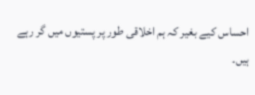احساس کیے بغیر کہ ہم اخلاقی طور پر پستیوں میں گر رہے ہیں۔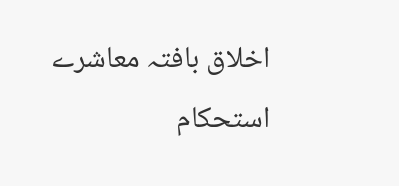اخلاق بافتہ معاشرے استحکام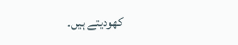کھودیتے ہیں۔